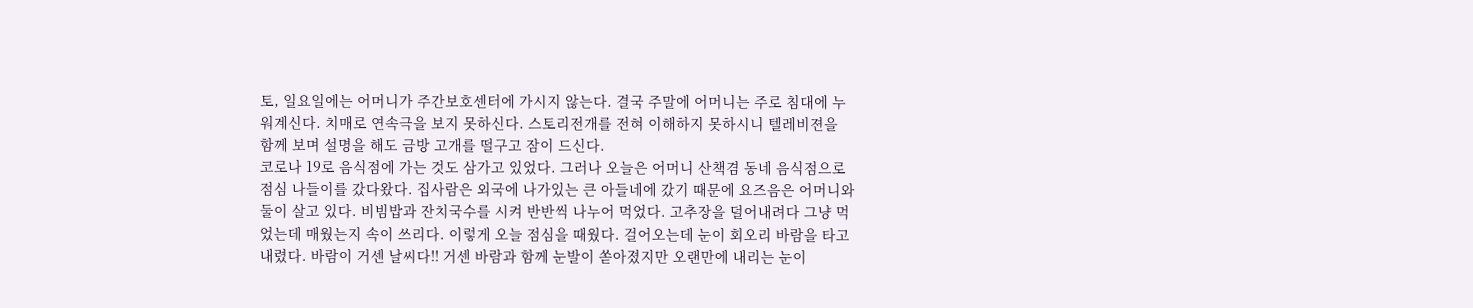토, 일요일에는 어머니가 주간보호센터에 가시지 않는다. 결국 주말에 어머니는 주로 침대에 누워계신다. 치매로 연속극을 보지 못하신다. 스토리전개를 전혀 이해하지 못하시니 텔레비젼을 함께 보며 설명을 해도 금방 고개를 떨구고 잠이 드신다.
코로나 19로 음식점에 가는 것도 삼가고 있었다. 그러나 오늘은 어머니 산책겸 동네 음식점으로 점심 나들이를 갔다왔다. 집사람은 외국에 나가있는 큰 아들네에 갔기 때문에 요즈음은 어머니와 둘이 살고 있다. 비빔밥과 잔치국수를 시켜 반반씩 나누어 먹었다. 고추장을 덜어내려다 그냥 먹었는데 매웠는지 속이 쓰리다. 이렇게 오늘 점심을 때웠다. 걸어오는데 눈이 회오리 바람을 타고 내렸다. 바람이 거센 날씨다!! 거센 바람과 함께 눈발이 쏟아졌지만 오랜만에 내리는 눈이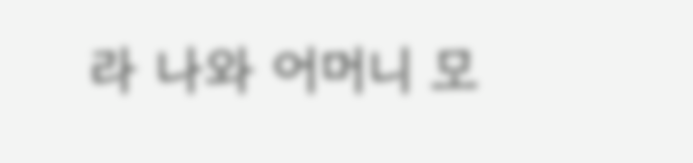라 나와 어머니 모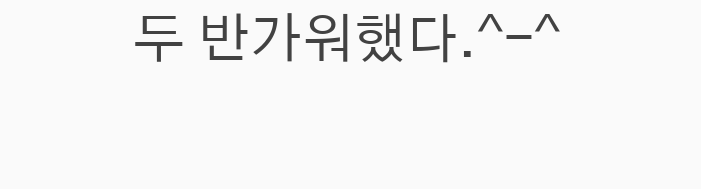두 반가워했다.^-^